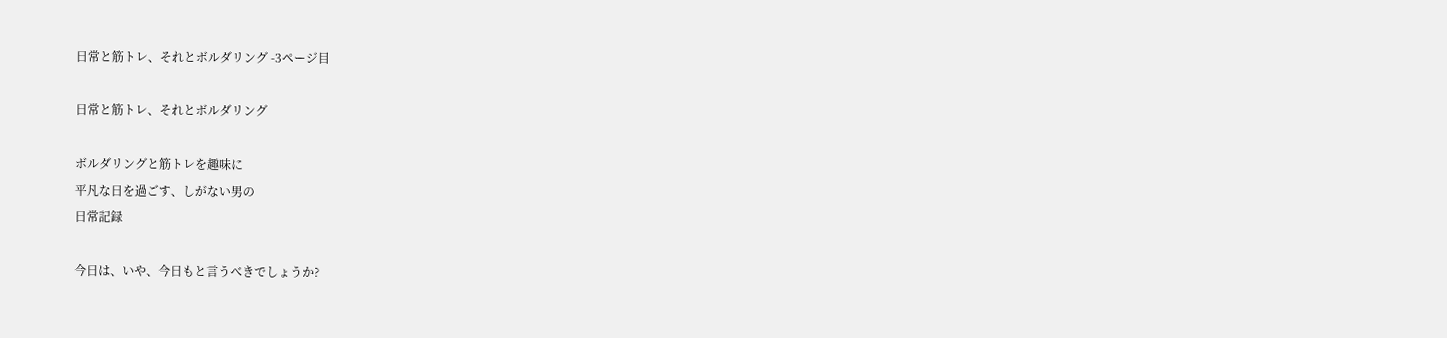日常と筋トレ、それとボルダリング -3ページ目

日常と筋トレ、それとボルダリング

ボルダリングと筋トレを趣味に
平凡な日を過ごす、しがない男の
日常記録

今日は、いや、今日もと言うべきでしょうか?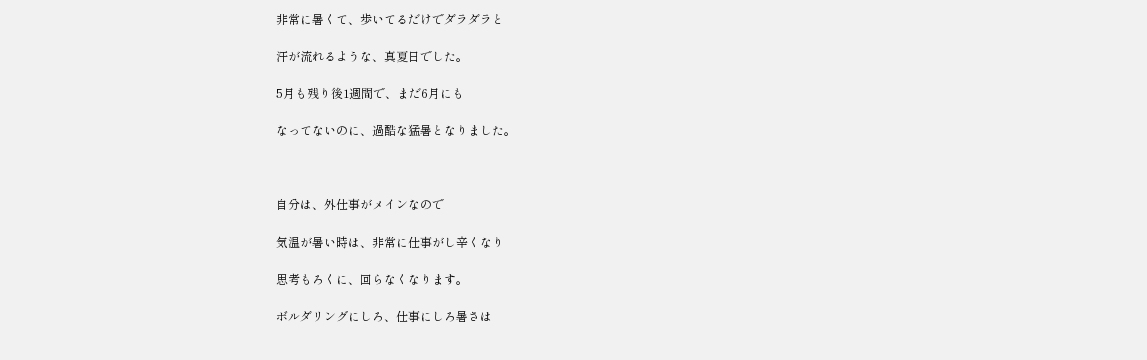非常に暑くて、歩いてるだけでダラダラと

汗が流れるような、真夏日でした。

5月も残り後1週間で、まだ6月にも

なってないのに、過酷な猛暑となりました。



自分は、外仕事がメインなので

気温が暑い時は、非常に仕事がし辛くなり

思考もろくに、回らなくなります。

ボルダリングにしろ、仕事にしろ暑さは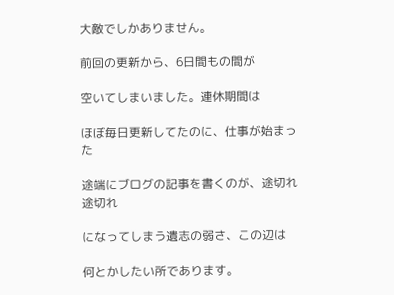大敵でしかありません。

前回の更新から、6日間もの間が

空いてしまいました。連休期間は

ほぼ毎日更新してたのに、仕事が始まった

途端にブログの記事を書くのが、途切れ途切れ

になってしまう遺志の弱さ、この辺は

何とかしたい所であります。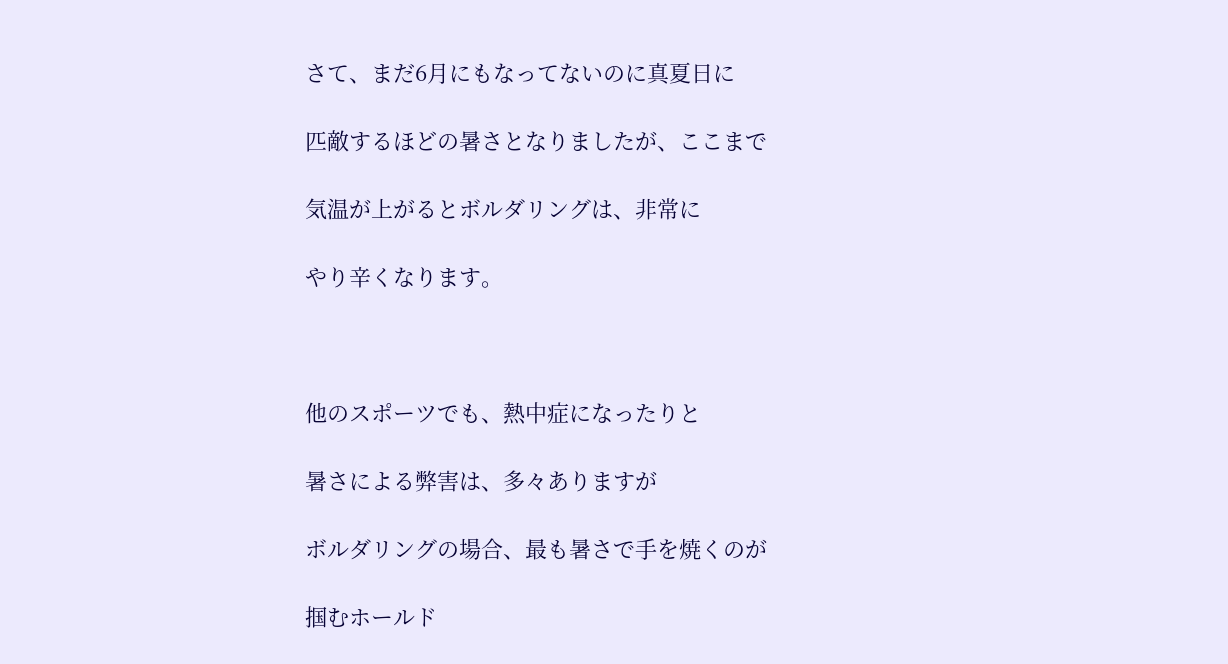さて、まだ6月にもなってないのに真夏日に

匹敵するほどの暑さとなりましたが、ここまで

気温が上がるとボルダリングは、非常に

やり辛くなります。



他のスポーツでも、熱中症になったりと

暑さによる弊害は、多々ありますが

ボルダリングの場合、最も暑さで手を焼くのが

掴むホールド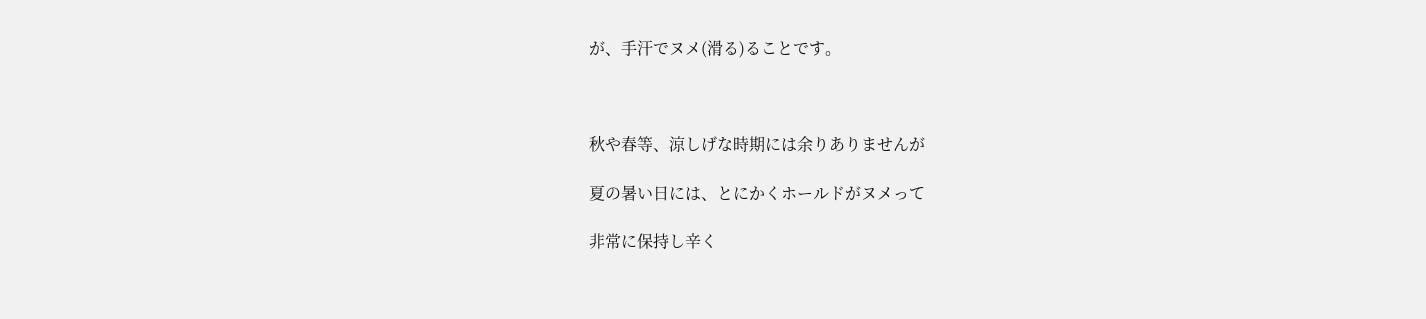が、手汗でヌメ(滑る)ることです。



秋や春等、涼しげな時期には余りありませんが

夏の暑い日には、とにかくホールドがヌメって

非常に保持し辛く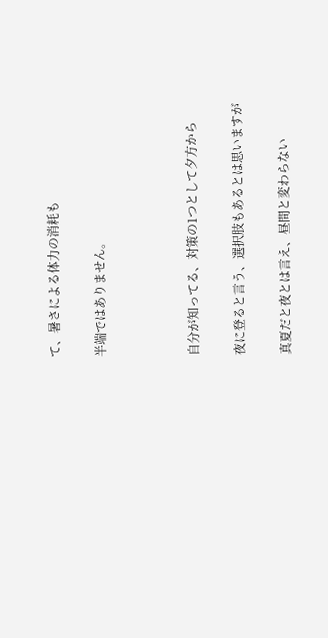て、暑さによる体力の消耗も

半端ではありません。



自分が知ってる、対策の1つとして夕方から

夜に登ると言う、選択肢もあるとは思いますが

真夏だと夜とは言え、昼間と変わらない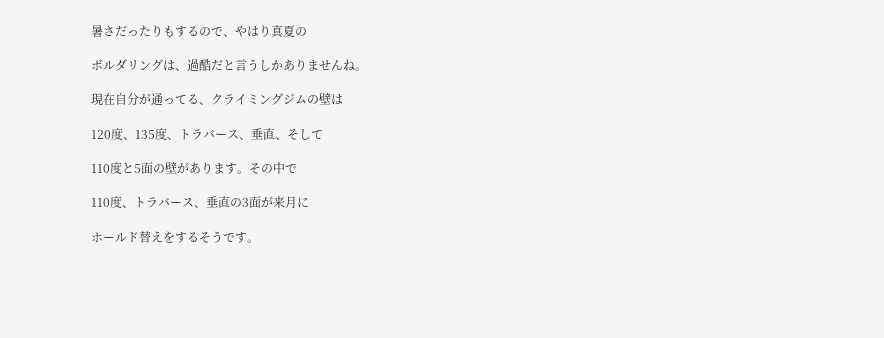暑さだったりもするので、やはり真夏の

ボルダリングは、過酷だと言うしかありませんね。

現在自分が通ってる、クライミングジムの壁は

120度、135度、トラバース、垂直、そして

110度と5面の壁があります。その中で

110度、トラバース、垂直の3面が来月に

ホールド替えをするそうです。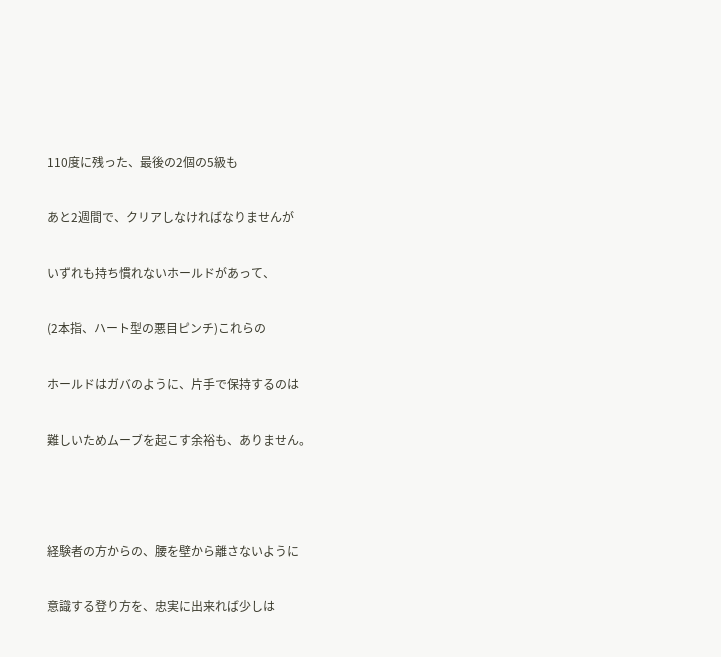110度に残った、最後の2個の5級も

あと2週間で、クリアしなければなりませんが

いずれも持ち慣れないホールドがあって、

(2本指、ハート型の悪目ピンチ)これらの

ホールドはガバのように、片手で保持するのは

難しいためムーブを起こす余裕も、ありません。



経験者の方からの、腰を壁から離さないように

意識する登り方を、忠実に出来れば少しは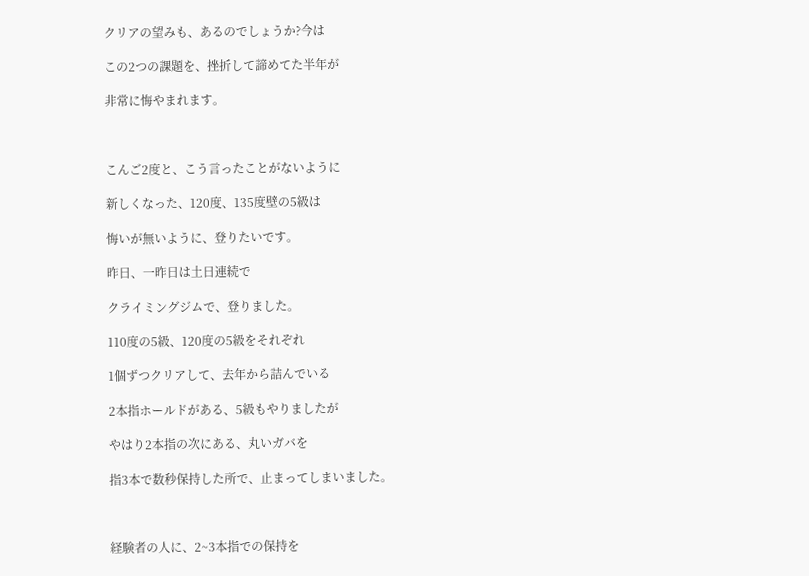クリアの望みも、あるのでしょうか?今は

この2つの課題を、挫折して諦めてた半年が

非常に悔やまれます。



こんご2度と、こう言ったことがないように

新しくなった、120度、135度壁の5級は

悔いが無いように、登りたいです。

昨日、一昨日は土日連続で

クライミングジムで、登りました。

110度の5級、120度の5級をそれぞれ

1個ずつクリアして、去年から詰んでいる

2本指ホールドがある、5級もやりましたが

やはり2本指の次にある、丸いガバを

指3本で数秒保持した所で、止まってしまいました。



経験者の人に、2~3本指での保持を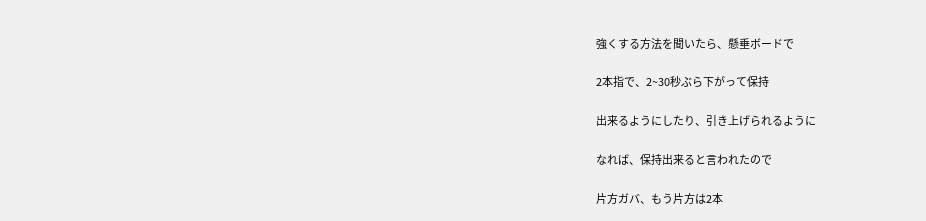強くする方法を聞いたら、懸垂ボードで

2本指で、2~30秒ぶら下がって保持

出来るようにしたり、引き上げられるように

なれば、保持出来ると言われたので

片方ガバ、もう片方は2本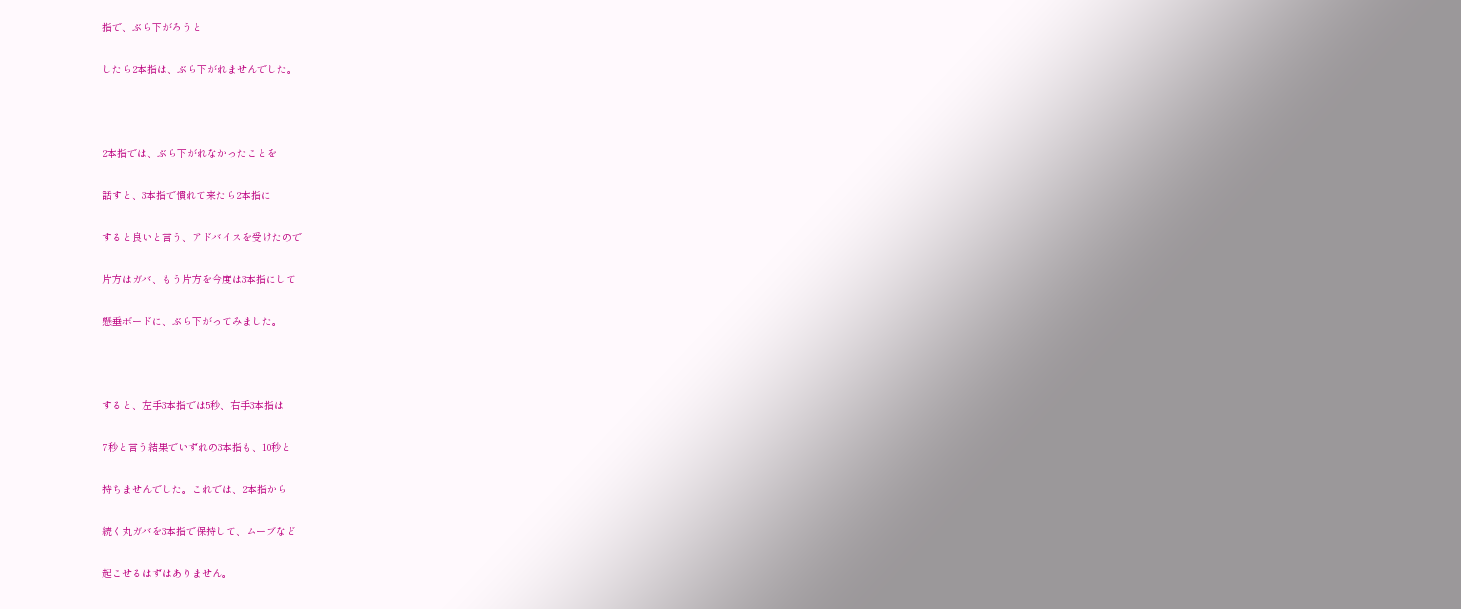指で、ぶら下がろうと

したら2本指は、ぶら下がれませんでした。



2本指では、ぶら下がれなかったことを

話すと、3本指で慣れて来たら2本指に

すると良いと言う、アドバイスを受けたので

片方はガバ、もう片方を今度は3本指にして

懸垂ボードに、ぶら下がってみました。



すると、左手3本指では5秒、右手3本指は

7秒と言う結果でいずれの3本指も、10秒と

持ちませんでした。これでは、2本指から

続く丸ガバを3本指で保持して、ムーブなど

起こせるはずはありません。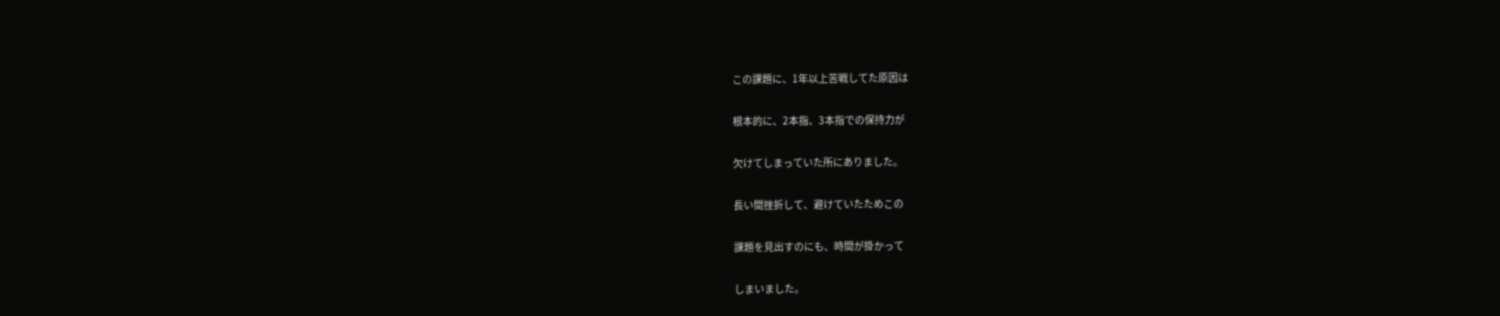この課題に、1年以上苦戦してた原因は

根本的に、2本指、3本指での保持力が

欠けてしまっていた所にありました。

長い間挫折して、避けていたためこの

課題を見出すのにも、時間が掛かって

しまいました。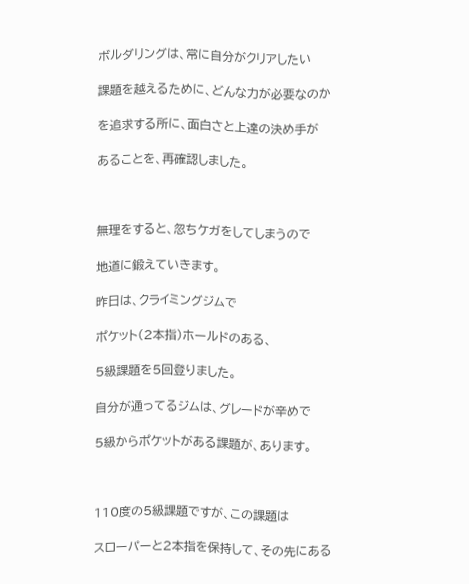ボルダリングは、常に自分がクリアしたい

課題を越えるために、どんな力が必要なのか

を追求する所に、面白さと上達の決め手が

あることを、再確認しました。



無理をすると、忽ちケガをしてしまうので

地道に鍛えていきます。

昨日は、クライミングジムで

ポケット(2本指)ホールドのある、

5級課題を5回登りました。

自分が通ってるジムは、グレードが辛めで

5級からポケットがある課題が、あります。



110度の5級課題ですが、この課題は

スローパーと2本指を保持して、その先にある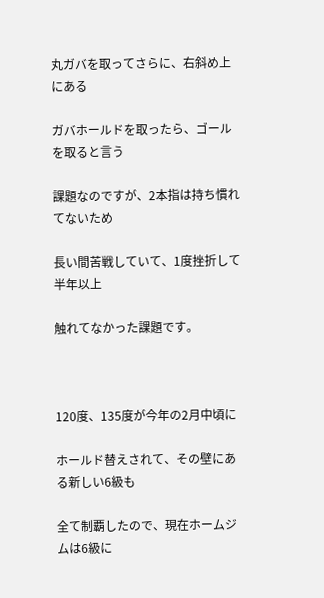丸ガバを取ってさらに、右斜め上にある

ガバホールドを取ったら、ゴールを取ると言う

課題なのですが、2本指は持ち慣れてないため

長い間苦戦していて、1度挫折して半年以上

触れてなかった課題です。



120度、135度が今年の2月中頃に

ホールド替えされて、その壁にある新しい6級も

全て制覇したので、現在ホームジムは6級に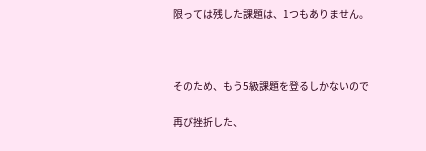限っては残した課題は、1つもありません。



そのため、もう5級課題を登るしかないので

再び挫折した、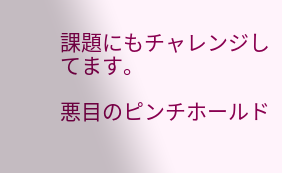課題にもチャレンジしてます。

悪目のピンチホールド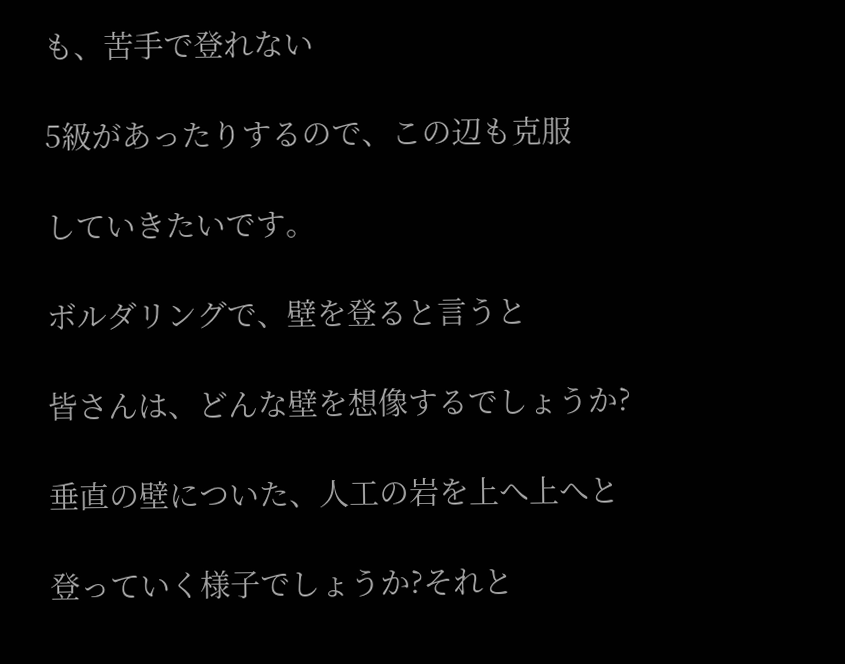も、苦手で登れない

5級があったりするので、この辺も克服

していきたいです。

ボルダリングで、壁を登ると言うと

皆さんは、どんな壁を想像するでしょうか?

垂直の壁についた、人工の岩を上へ上へと

登っていく様子でしょうか?それと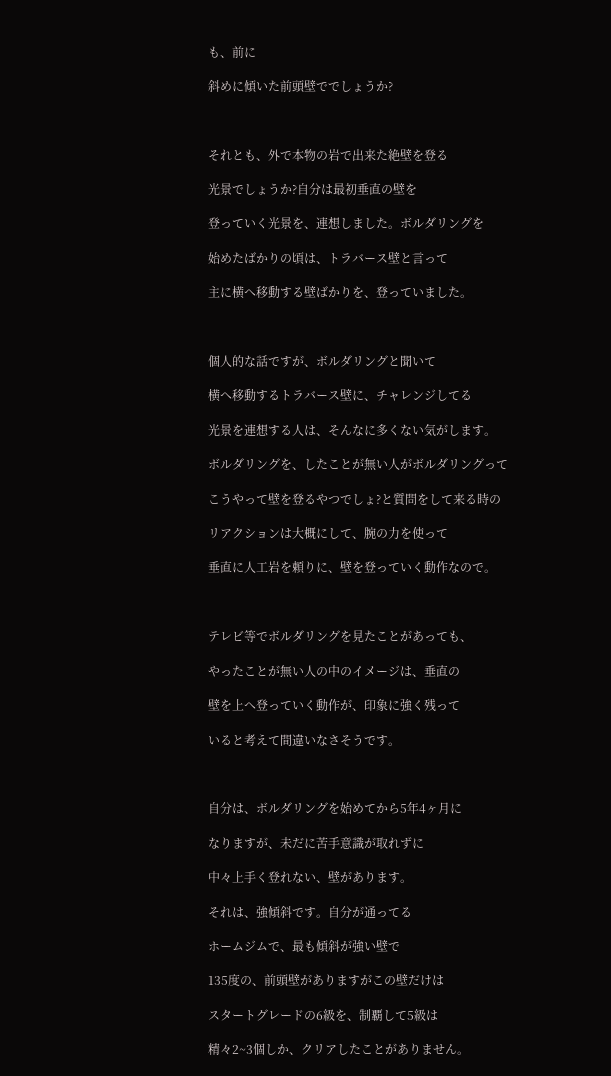も、前に

斜めに傾いた前頭壁ででしょうか?



それとも、外で本物の岩で出来た絶壁を登る

光景でしょうか?自分は最初垂直の壁を

登っていく光景を、連想しました。ボルダリングを

始めたばかりの頃は、トラバース壁と言って

主に横へ移動する壁ばかりを、登っていました。



個人的な話ですが、ボルダリングと聞いて

横へ移動するトラバース壁に、チャレンジしてる

光景を連想する人は、そんなに多くない気がします。

ボルダリングを、したことが無い人がボルダリングって

こうやって壁を登るやつでしょ?と質問をして来る時の

リアクションは大概にして、腕の力を使って

垂直に人工岩を頼りに、壁を登っていく動作なので。



テレビ等でボルダリングを見たことがあっても、

やったことが無い人の中のイメージは、垂直の

壁を上へ登っていく動作が、印象に強く残って

いると考えて間違いなさそうです。



自分は、ボルダリングを始めてから5年4ヶ月に

なりますが、未だに苦手意識が取れずに

中々上手く登れない、壁があります。

それは、強傾斜です。自分が通ってる

ホームジムで、最も傾斜が強い壁で

135度の、前頭壁がありますがこの壁だけは

スタートグレードの6級を、制覇して5級は

精々2~3個しか、クリアしたことがありません。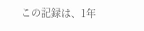この記録は、1年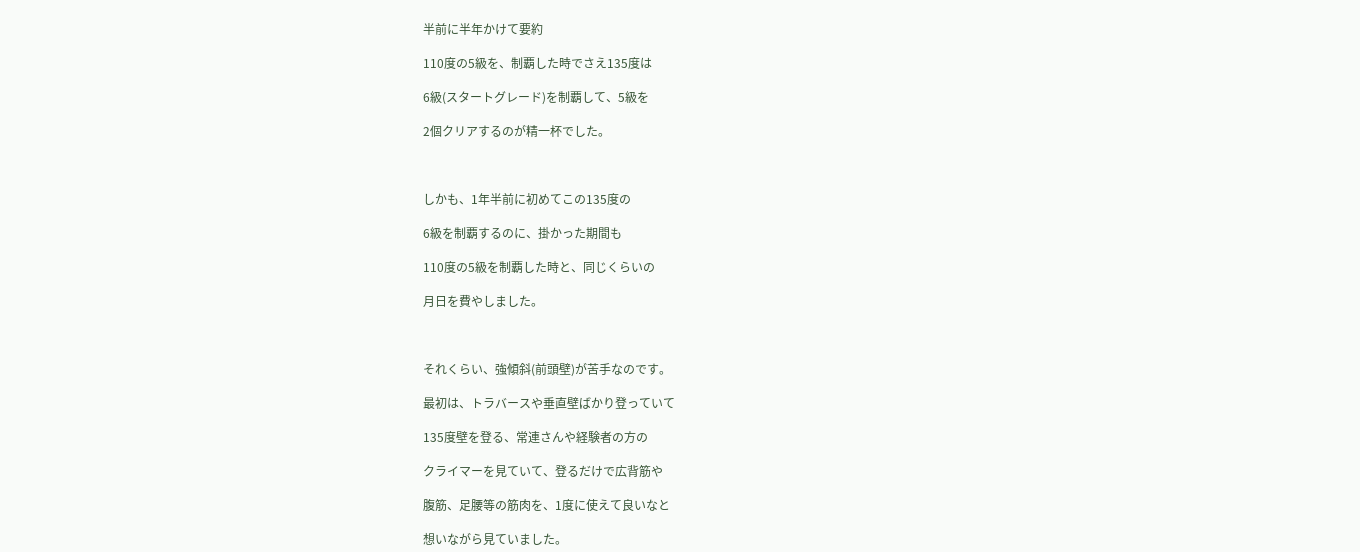半前に半年かけて要約

110度の5級を、制覇した時でさえ135度は

6級(スタートグレード)を制覇して、5級を

2個クリアするのが精一杯でした。



しかも、1年半前に初めてこの135度の

6級を制覇するのに、掛かった期間も

110度の5級を制覇した時と、同じくらいの

月日を費やしました。



それくらい、強傾斜(前頭壁)が苦手なのです。

最初は、トラバースや垂直壁ばかり登っていて

135度壁を登る、常連さんや経験者の方の

クライマーを見ていて、登るだけで広背筋や

腹筋、足腰等の筋肉を、1度に使えて良いなと

想いながら見ていました。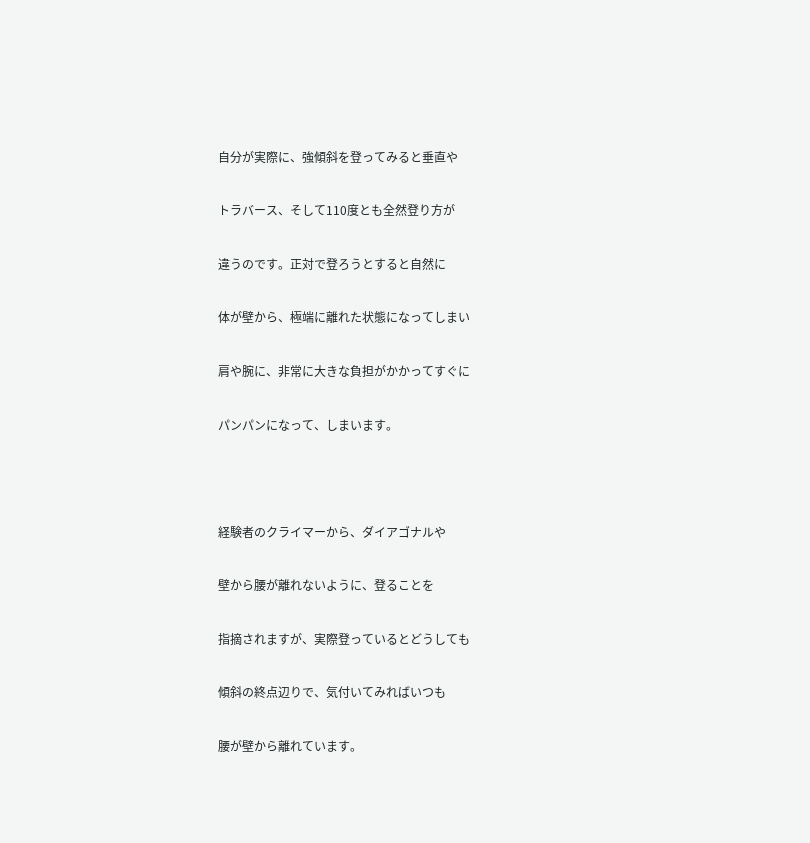自分が実際に、強傾斜を登ってみると垂直や

トラバース、そして110度とも全然登り方が

違うのです。正対で登ろうとすると自然に

体が壁から、極端に離れた状態になってしまい

肩や腕に、非常に大きな負担がかかってすぐに

パンパンになって、しまいます。



経験者のクライマーから、ダイアゴナルや

壁から腰が離れないように、登ることを

指摘されますが、実際登っているとどうしても

傾斜の終点辺りで、気付いてみればいつも

腰が壁から離れています。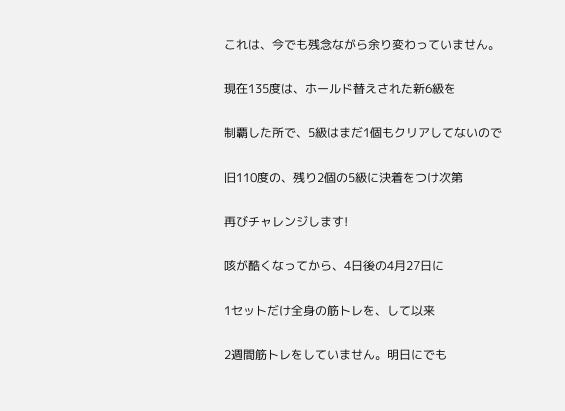これは、今でも残念ながら余り変わっていません。

現在135度は、ホールド替えされた新6級を

制覇した所で、5級はまだ1個もクリアしてないので

旧110度の、残り2個の5級に決着をつけ次第

再びチャレンジします!

咳が酷くなってから、4日後の4月27日に

1セットだけ全身の筋トレを、して以来

2週間筋トレをしていません。明日にでも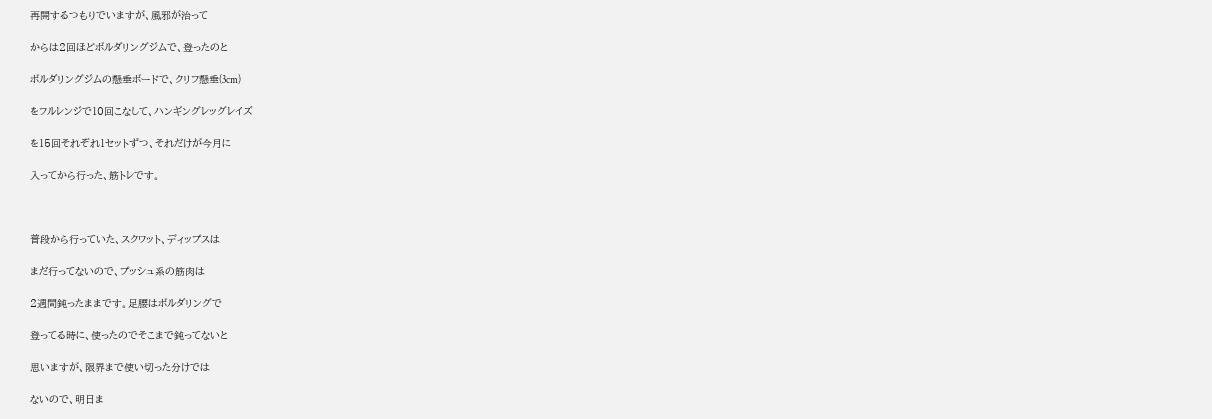再開するつもりでいますが、風邪が治って

からは2回ほどボルダリングジムで、登ったのと

ボルダリングジムの懸垂ボードで、クリフ懸垂(3cm)

をフルレンジで10回こなして、ハンギングレッグレイズ

を15回それぞれ1セットずつ、それだけが今月に

入ってから行った、筋トレです。



普段から行っていた、スクワット、ディップスは

まだ行ってないので、プッシュ系の筋肉は

2週間鈍ったままです。足腰はボルダリングで

登ってる時に、使ったのでそこまで鈍ってないと

思いますが、限界まで使い切った分けでは

ないので、明日ま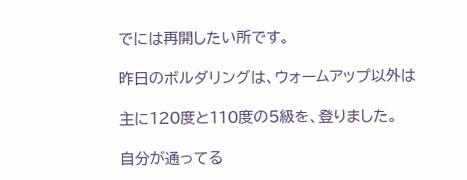でには再開したい所です。

昨日のボルダリングは、ウォームアップ以外は

主に120度と110度の5級を、登りました。

自分が通ってる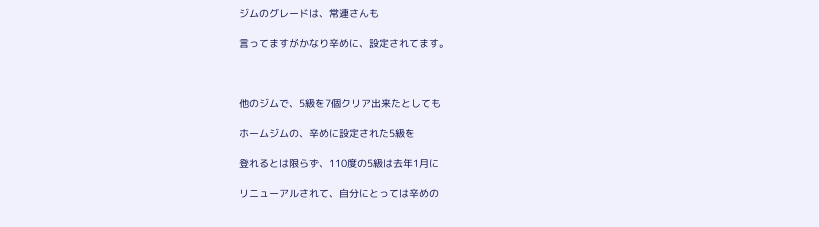ジムのグレードは、常連さんも

言ってますがかなり辛めに、設定されてます。



他のジムで、5級を7個クリア出来たとしても

ホームジムの、辛めに設定された5級を

登れるとは限らず、110度の5級は去年1月に

リニューアルされて、自分にとっては辛めの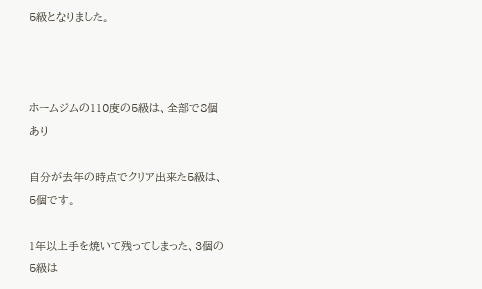5級となりました。



ホームジムの110度の5級は、全部で8個あり

自分が去年の時点でクリア出来た5級は、5個です。

1年以上手を焼いて残ってしまった、3個の5級は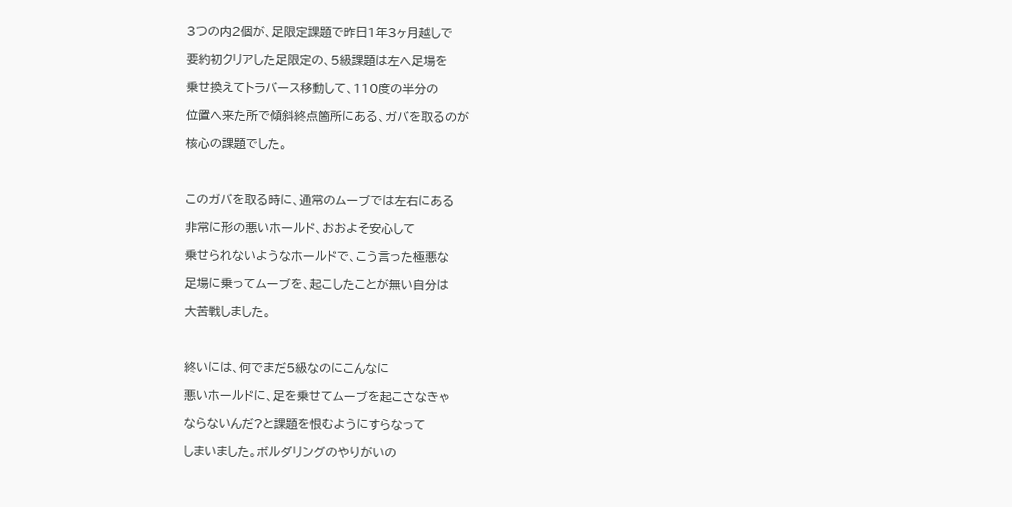3つの内2個が、足限定課題で昨日1年3ヶ月越しで

要約初クリアした足限定の、5級課題は左へ足場を

乗せ換えてトラバース移動して、110度の半分の

位置へ来た所で傾斜終点箇所にある、ガバを取るのが

核心の課題でした。



このガバを取る時に、通常のムーブでは左右にある

非常に形の悪いホールド、おおよそ安心して

乗せられないようなホールドで、こう言った極悪な

足場に乗ってムーブを、起こしたことが無い自分は

大苦戦しました。



終いには、何でまだ5級なのにこんなに

悪いホールドに、足を乗せてムーブを起こさなきゃ

ならないんだ?と課題を恨むようにすらなって

しまいました。ボルダリングのやりがいの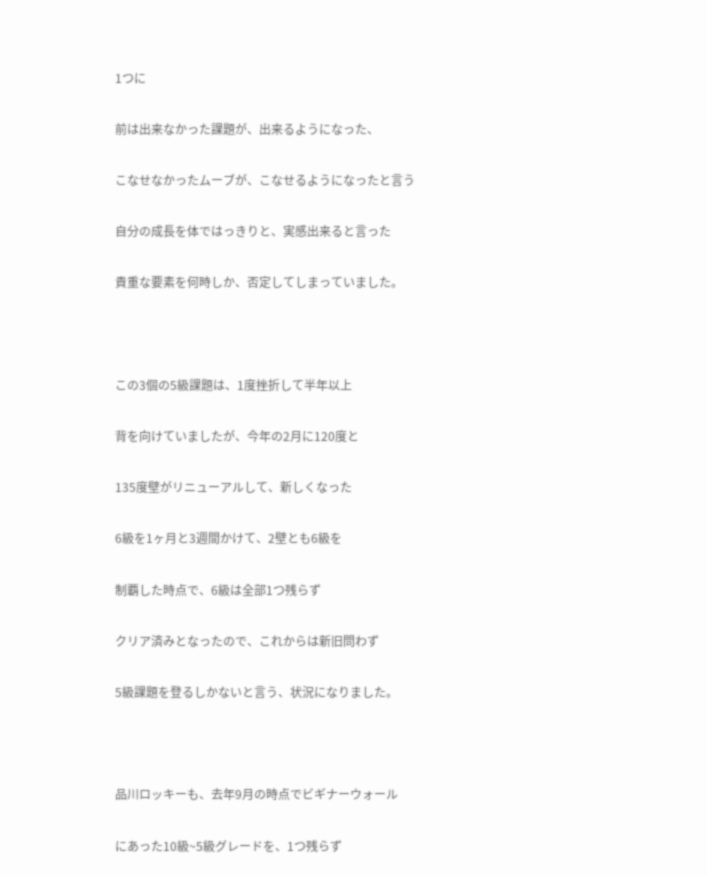1つに

前は出来なかった課題が、出来るようになった、

こなせなかったムーブが、こなせるようになったと言う

自分の成長を体ではっきりと、実感出来ると言った

貴重な要素を何時しか、否定してしまっていました。



この3個の5級課題は、1度挫折して半年以上

背を向けていましたが、今年の2月に120度と

135度壁がリニューアルして、新しくなった

6級を1ヶ月と3週間かけて、2壁とも6級を

制覇した時点で、6級は全部1つ残らず

クリア済みとなったので、これからは新旧問わず

5級課題を登るしかないと言う、状況になりました。



品川ロッキーも、去年9月の時点でビギナーウォール

にあった10級~5級グレードを、1つ残らず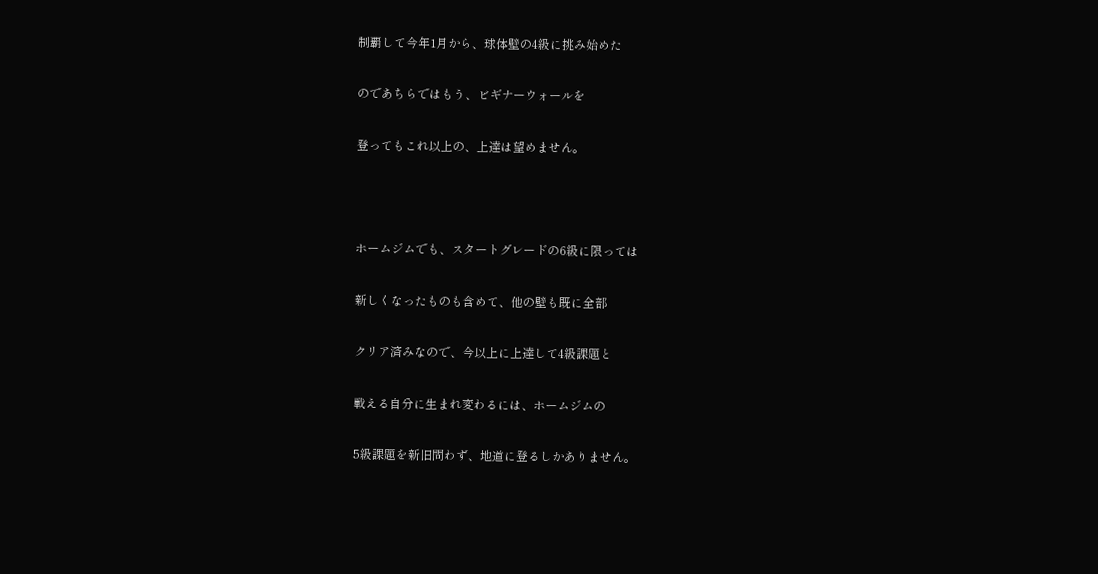制覇して今年1月から、球体壁の4級に挑み始めた

のであちらではもう、ビギナーウォールを

登ってもこれ以上の、上達は望めません。



ホームジムでも、スタートグレードの6級に限っては

新しくなったものも含めて、他の壁も既に全部

クリア済みなので、今以上に上達して4級課題と

戦える自分に生まれ変わるには、ホームジムの

5級課題を新旧問わず、地道に登るしかありません。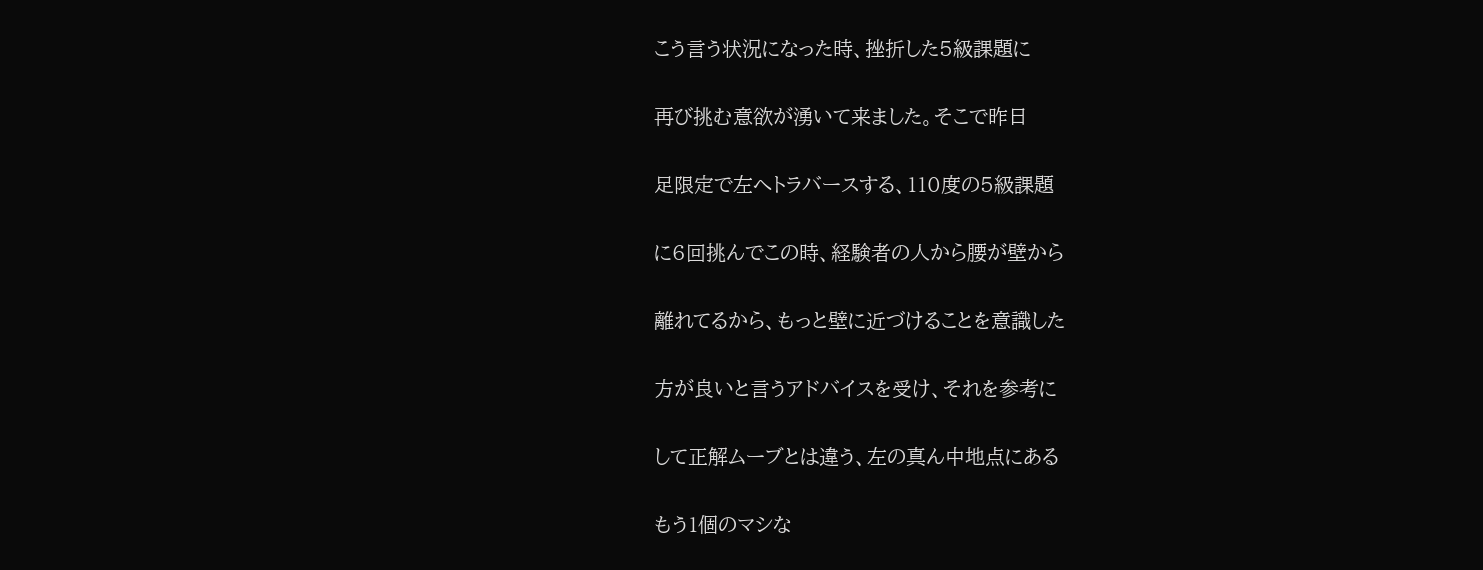こう言う状況になった時、挫折した5級課題に

再び挑む意欲が湧いて来ました。そこで昨日

足限定で左へトラバースする、110度の5級課題

に6回挑んでこの時、経験者の人から腰が壁から

離れてるから、もっと壁に近づけることを意識した

方が良いと言うアドバイスを受け、それを参考に

して正解ムーブとは違う、左の真ん中地点にある

もう1個のマシな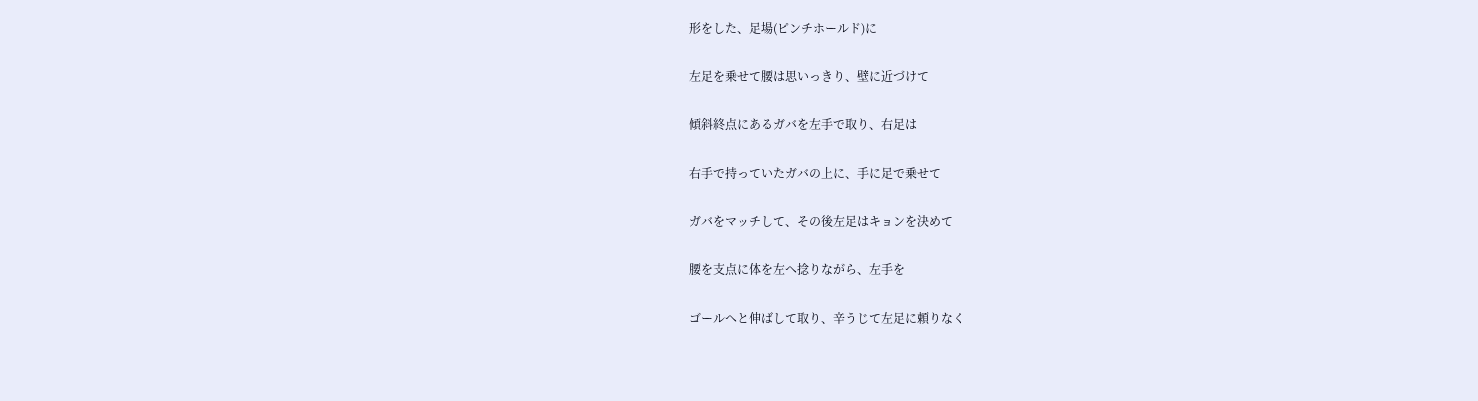形をした、足場(ピンチホールド)に

左足を乗せて腰は思いっきり、壁に近づけて

傾斜終点にあるガバを左手で取り、右足は

右手で持っていたガバの上に、手に足で乗せて

ガバをマッチして、その後左足はキョンを決めて

腰を支点に体を左へ捻りながら、左手を

ゴールへと伸ばして取り、辛うじて左足に頼りなく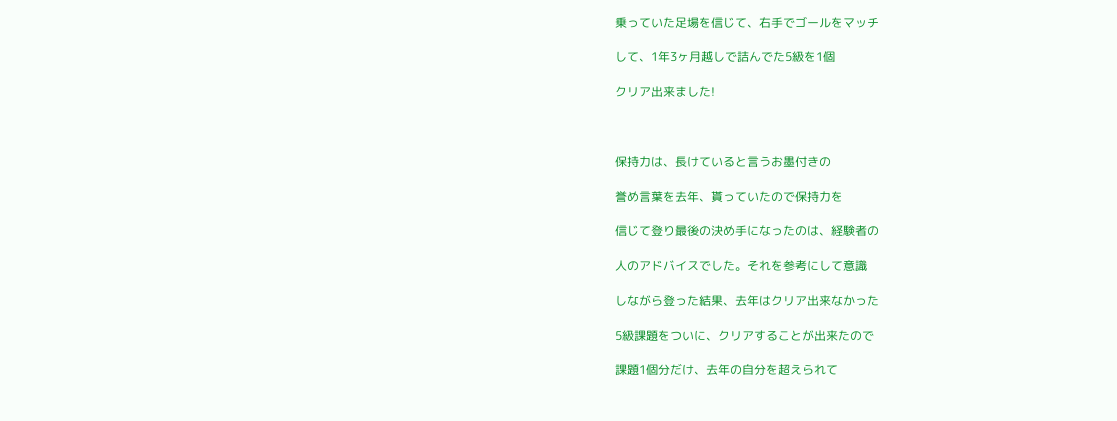乗っていた足場を信じて、右手でゴールをマッチ

して、1年3ヶ月越しで詰んでた5級を1個

クリア出来ました!



保持力は、長けていると言うお墨付きの

誉め言葉を去年、貰っていたので保持力を

信じて登り最後の決め手になったのは、経験者の

人のアドバイスでした。それを参考にして意識

しながら登った結果、去年はクリア出来なかった

5級課題をついに、クリアすることが出来たので

課題1個分だけ、去年の自分を超えられて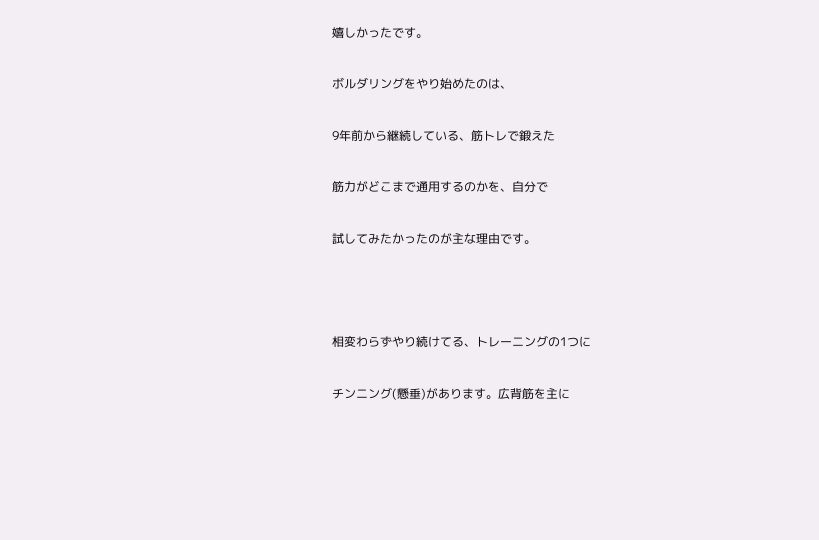嬉しかったです。

ボルダリングをやり始めたのは、

9年前から継続している、筋トレで鍛えた

筋力がどこまで通用するのかを、自分で

試してみたかったのが主な理由です。



相変わらずやり続けてる、トレーニングの1つに

チンニング(懸垂)があります。広背筋を主に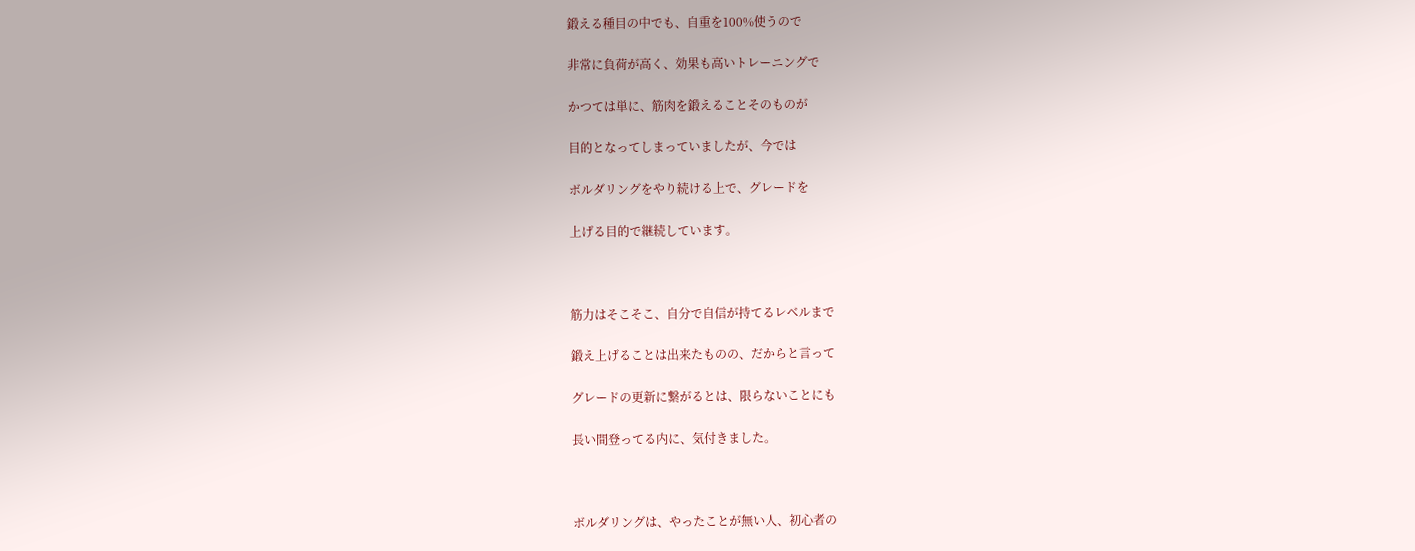鍛える種目の中でも、自重を100%使うので

非常に負荷が高く、効果も高いトレーニングで

かつては単に、筋肉を鍛えることそのものが

目的となってしまっていましたが、今では

ボルダリングをやり続ける上で、グレードを

上げる目的で継続しています。



筋力はそこそこ、自分で自信が持てるレベルまで

鍛え上げることは出来たものの、だからと言って

グレードの更新に繋がるとは、限らないことにも

長い間登ってる内に、気付きました。



ボルダリングは、やったことが無い人、初心者の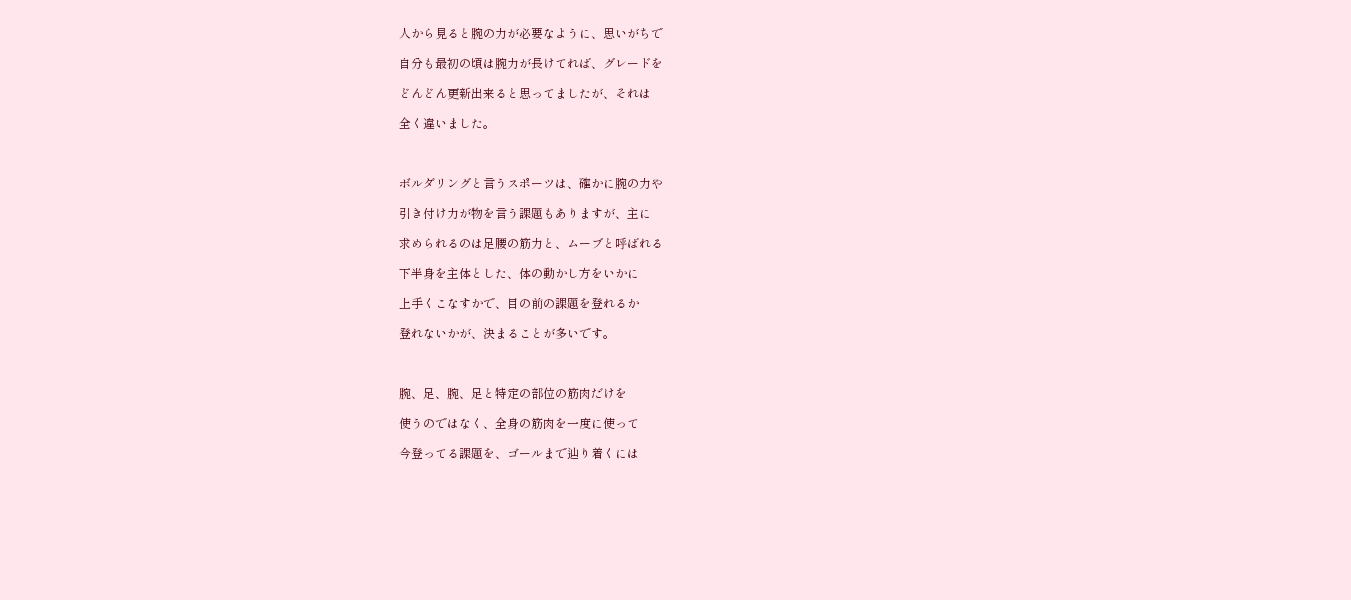人から見ると腕の力が必要なように、思いがちで

自分も最初の頃は腕力が長けてれば、グレードを

どんどん更新出来ると思ってましたが、それは

全く違いました。



ボルダリングと言うスポーツは、確かに腕の力や

引き付け力が物を言う課題もありますが、主に

求められるのは足腰の筋力と、ムーブと呼ばれる

下半身を主体とした、体の動かし方をいかに

上手くこなすかで、目の前の課題を登れるか

登れないかが、決まることが多いです。



腕、足、腕、足と特定の部位の筋肉だけを

使うのではなく、全身の筋肉を一度に使って

今登ってる課題を、ゴールまで辿り着くには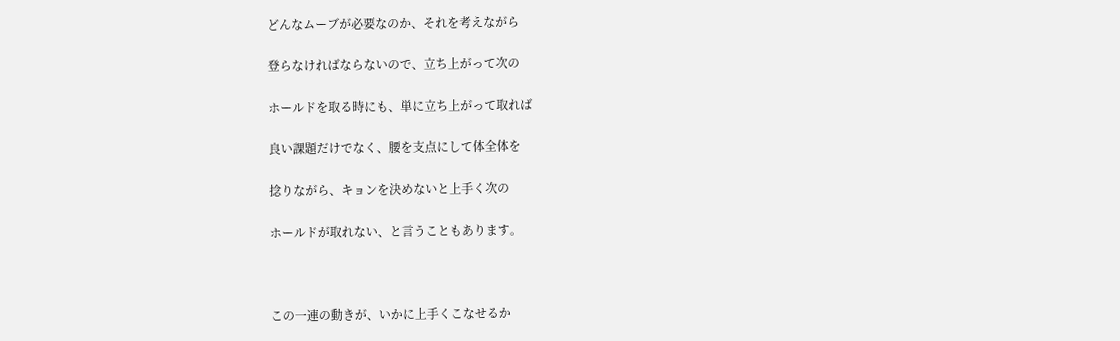どんなムーブが必要なのか、それを考えながら

登らなければならないので、立ち上がって次の

ホールドを取る時にも、単に立ち上がって取れば

良い課題だけでなく、腰を支点にして体全体を

捻りながら、キョンを決めないと上手く次の

ホールドが取れない、と言うこともあります。



この一連の動きが、いかに上手くこなせるか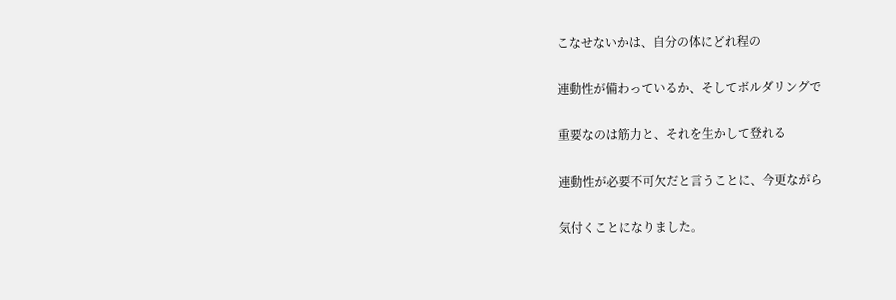こなせないかは、自分の体にどれ程の

連動性が備わっているか、そしてボルダリングで

重要なのは筋力と、それを生かして登れる

連動性が必要不可欠だと言うことに、今更ながら

気付くことになりました。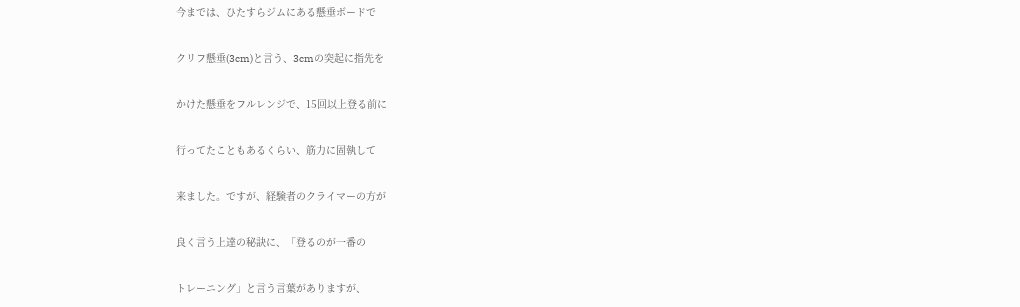今までは、ひたすらジムにある懸垂ボードで

クリフ懸垂(3cm)と言う、3cmの突起に指先を

かけた懸垂をフルレンジで、15回以上登る前に

行ってたこともあるくらい、筋力に固執して

来ました。ですが、経験者のクライマーの方が

良く言う上達の秘訣に、「登るのが一番の

トレーニング」と言う言葉がありますが、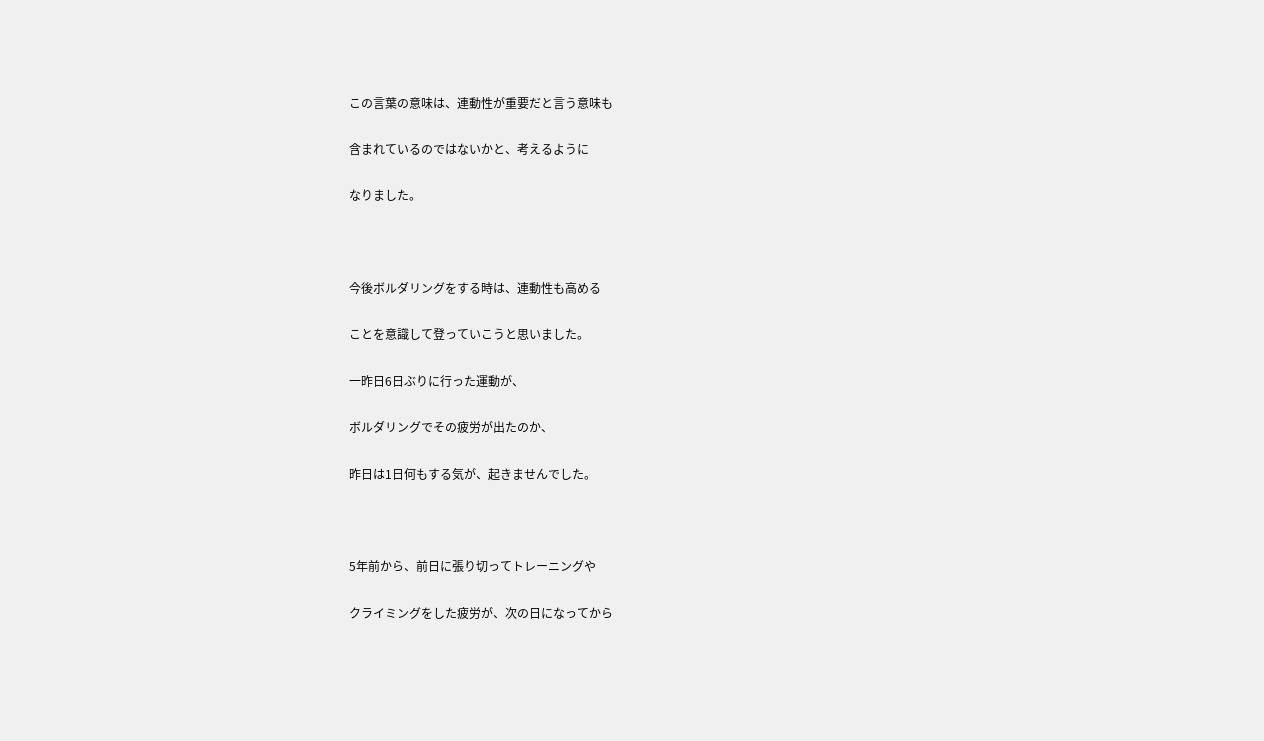この言葉の意味は、連動性が重要だと言う意味も

含まれているのではないかと、考えるように

なりました。



今後ボルダリングをする時は、連動性も高める

ことを意識して登っていこうと思いました。

一昨日6日ぶりに行った運動が、

ボルダリングでその疲労が出たのか、

昨日は1日何もする気が、起きませんでした。



5年前から、前日に張り切ってトレーニングや

クライミングをした疲労が、次の日になってから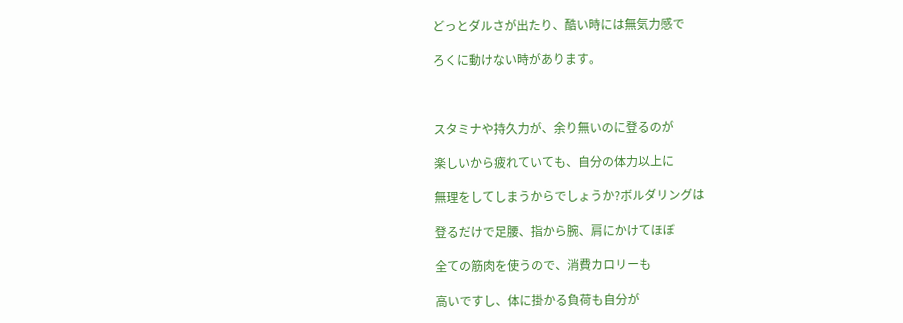どっとダルさが出たり、酷い時には無気力感で

ろくに動けない時があります。



スタミナや持久力が、余り無いのに登るのが

楽しいから疲れていても、自分の体力以上に

無理をしてしまうからでしょうか?ボルダリングは

登るだけで足腰、指から腕、肩にかけてほぼ

全ての筋肉を使うので、消費カロリーも

高いですし、体に掛かる負荷も自分が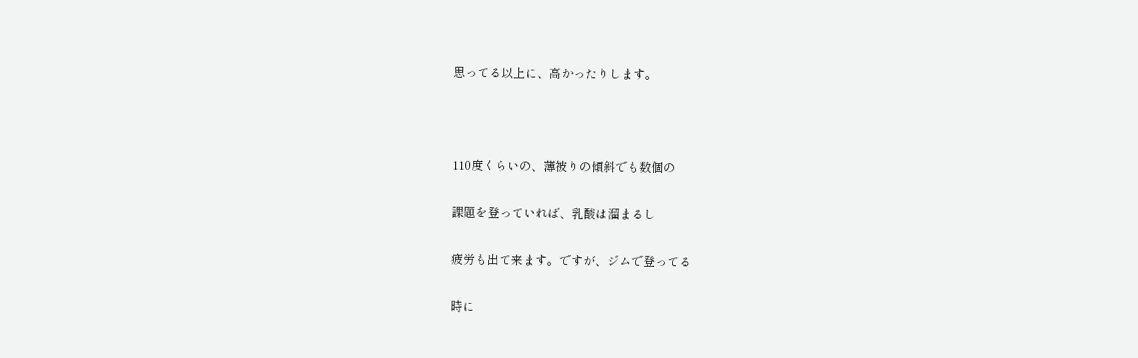思ってる以上に、高かったりします。



110度くらいの、薄被りの傾斜でも数個の

課題を登っていれば、乳酸は溜まるし

疲労も出て来ます。ですが、ジムで登ってる

時に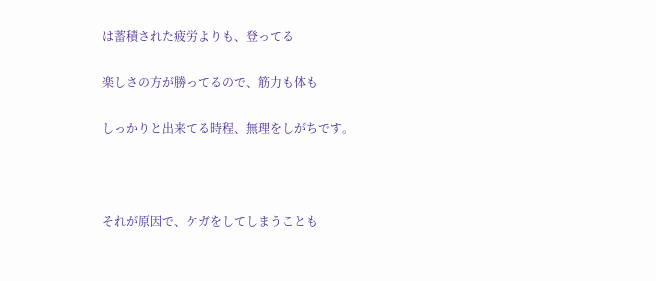は蓄積された疲労よりも、登ってる

楽しさの方が勝ってるので、筋力も体も

しっかりと出来てる時程、無理をしがちです。



それが原因で、ケガをしてしまうことも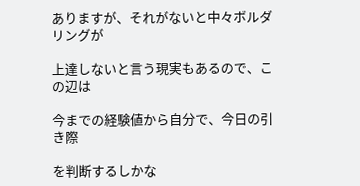ありますが、それがないと中々ボルダリングが

上達しないと言う現実もあるので、この辺は

今までの経験値から自分で、今日の引き際

を判断するしかな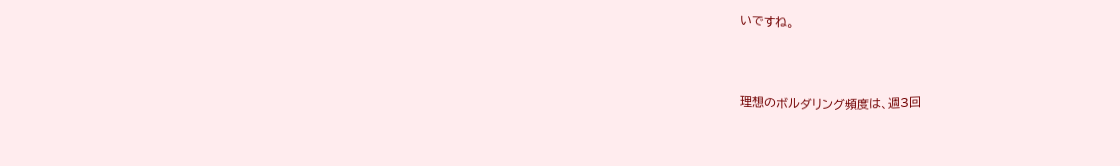いですね。



理想のボルダリング頻度は、週3回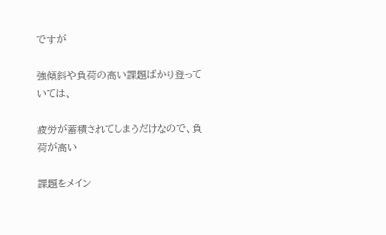ですが

強傾斜や負荷の高い課題ばかり登っていては、

疲労が蓄積されてしまうだけなので、負荷が高い

課題をメイン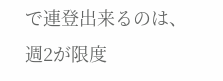で連登出来るのは、週2が限度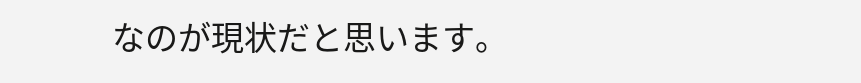なのが現状だと思います。